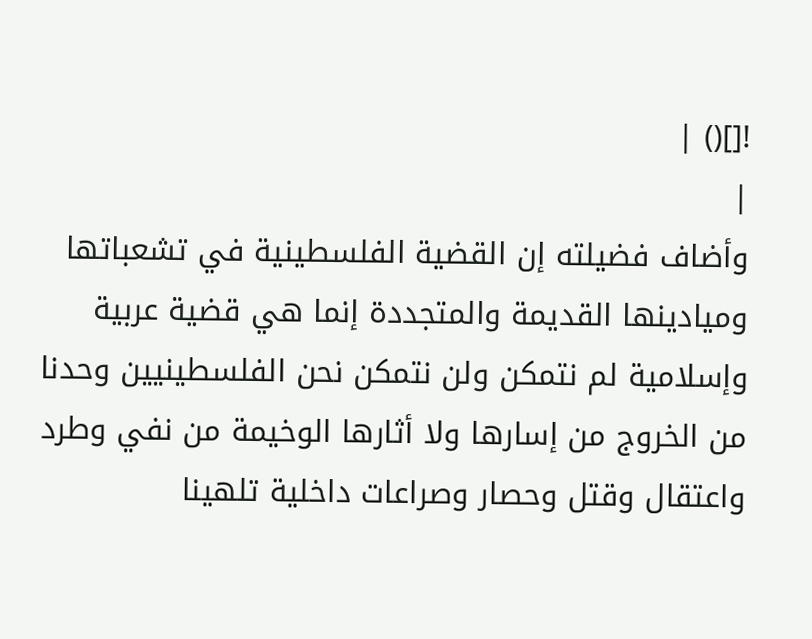![]() |
|
وأضاف فضيلته إن القضية الفلسطينية في تشعباتها وميادينها القديمة والمتجددة إنما هي قضية عربية وإسلامية لم نتمكن ولن نتمكن نحن الفلسطينيين وحدنا من الخروج من إسارها ولا أثارها الوخيمة من نفي وطرد واعتقال وقتل وحصار وصراعات داخلية تلهينا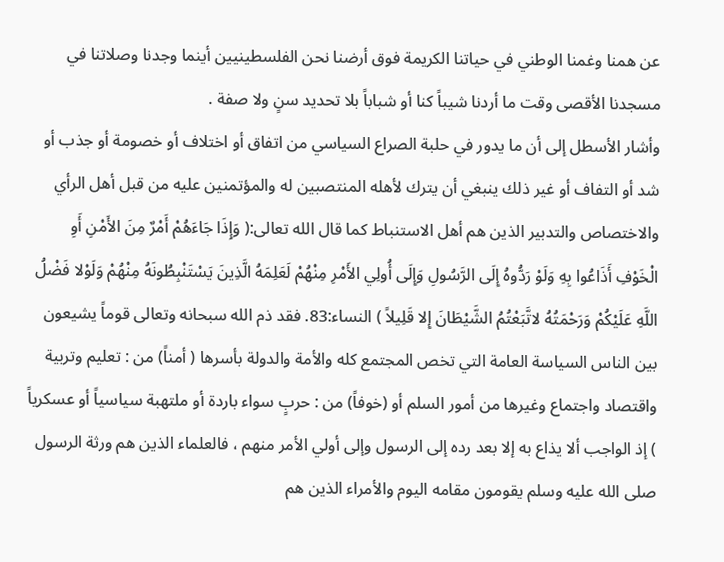عن همنا وغمنا الوطني في حياتنا الكريمة فوق أرضنا نحن الفلسطينيين أينما وجدنا وصلاتنا في مسجدنا الأقصى وقت ما أردنا شيباً كنا أو شباباً بلا تحديد سنٍ ولا صفة .
وأشار الأسطل إلى أن ما يدور في حلبة الصراع السياسي من اتفاق أو اختلاف أو خصومة أو جذب أو شد أو التفاف أو غير ذلك ينبغي أن يترك لأهله المنتصبين له والمؤتمنين عليه من قبل أهل الرأي والاختصاص والتدبير الذين هم أهل الاستنباط كما قال الله تعالى:( وَإِذَا جَاءَهُمْ أَمْرٌ مِنَ الأَمْنِ أَوِ الْخَوْفِ أَذَاعُوا بِهِ وَلَوْ رَدُّوهُ إِلَى الرَّسُولِ وَإِلَى أُولِي الأَمْرِ مِنْهُمْ لَعَلِمَهُ الَّذِينَ يَسْتَنْبِطُونَهُ مِنْهُمْ وَلَوْلا فَضْلُ اللَّهِ عَلَيْكُمْ وَرَحْمَتُهُ لاتَّبَعْتُمُ الشَّيْطَانَ إِلا قَلِيلاً ) النساء:83. فقد ذم الله سبحانه وتعالى قوماً يشيعون بين الناس السياسة العامة التي تخص المجتمع كله والأمة والدولة بأسرها ( أمناً) من : تعليم وتربية واقتصاد واجتماع وغيرها من أمور السلم أو (خوفاً) من : حربٍ سواء باردة أو ملتهبة سياسياً أو عسكرياً ) إذ الواجب ألا يذاع به إلا بعد رده إلى الرسول وإلى أولي الأمر منهم ، فالعلماء الذين هم ورثة الرسول صلى الله عليه وسلم يقومون مقامه اليوم والأمراء الذين هم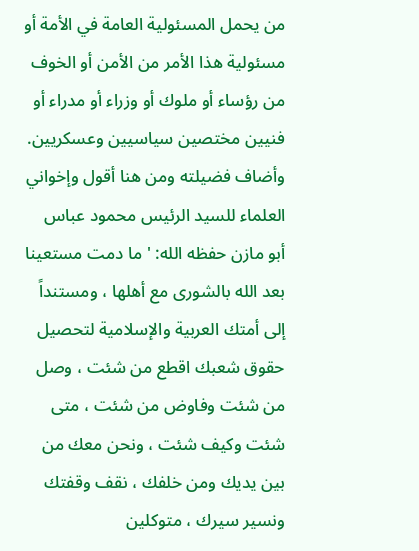من يحمل المسئولية العامة في الأمة أو مسئولية هذا الأمر من الأمن أو الخوف من رؤساء أو ملوك أو وزراء أو مدراء أو فنيين مختصين سياسيين وعسكريين.
وأضاف فضيلته ومن هنا أقول وإخواني العلماء للسيد الرئيس محمود عباس أبو مازن حفظه الله: ' ما دمت مستعينا بعد الله بالشورى مع أهلها ، ومستنداً إلى أمتك العربية والإسلامية لتحصيل حقوق شعبك اقطع من شئت ، وصل من شئت وفاوض من شئت ، متى شئت وكيف شئت ، ونحن معك من بين يديك ومن خلفك ، نقف وقفتك ونسير سيرك ، متوكلين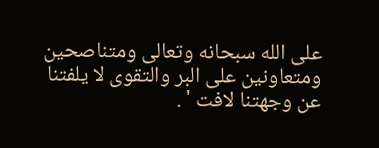على الله سبحانه وتعالى ومتناصحين ومتعاونين على البر والتقوى لا يلفتنا عن وجهتنا لافت ' .